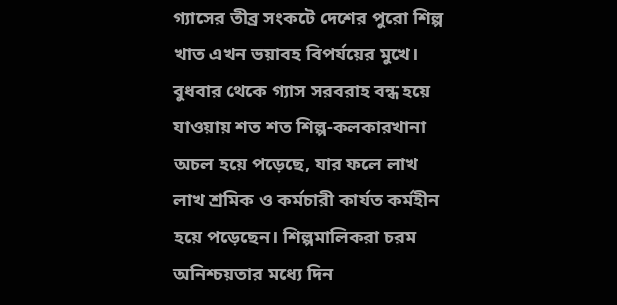গ্যাসের তীব্র সংকটে দেশের পুরো শিল্প খাত এখন ভয়াবহ বিপর্যয়ের মুখে। বুধবার থেকে গ্যাস সরবরাহ বন্ধ হয়ে যাওয়ায় শত শত শিল্প-কলকারখানা অচল হয়ে পড়েছে, যার ফলে লাখ লাখ শ্রমিক ও কর্মচারী কার্যত কর্মহীন হয়ে পড়েছেন। শিল্পমালিকরা চরম অনিশ্চয়তার মধ্যে দিন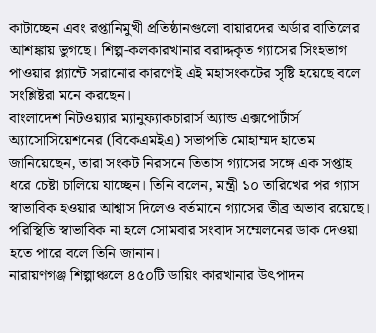কাটাচ্ছেন এবং রপ্তানিমুখী প্রতিষ্ঠানগুলো বায়ারদের অর্ডার বাতিলের আশঙ্কায় ভুগছে। শিল্প-কলকারখানার বরাদ্দকৃত গ্যাসের সিংহভাগ পাওয়ার প্ল্যান্টে সরানোর কারণেই এই মহাসংকটের সৃষ্টি হয়েছে বলে সংশ্লিষ্টরা মনে করছেন।
বাংলাদেশ নিটওয়্যার ম্যানুফ্যাকচারার্স অ্যান্ড এক্সপোর্টার্স অ্যাসোসিয়েশনের (বিকেএমইএ) সভাপতি মোহাম্মদ হাতেম জানিয়েছেন, তারা সংকট নিরসনে তিতাস গ্যাসের সঙ্গে এক সপ্তাহ ধরে চেষ্টা চালিয়ে যাচ্ছেন। তিনি বলেন, মন্ত্রী ১০ তারিখের পর গ্যাস স্বাভাবিক হওয়ার আশ্বাস দিলেও বর্তমানে গ্যাসের তীব্র অভাব রয়েছে। পরিস্থিতি স্বাভাবিক না হলে সোমবার সংবাদ সম্মেলনের ডাক দেওয়া হতে পারে বলে তিনি জানান।
নারায়ণগঞ্জ শিল্পাঞ্চলে ৪৫০টি ডায়িং কারখানার উৎপাদন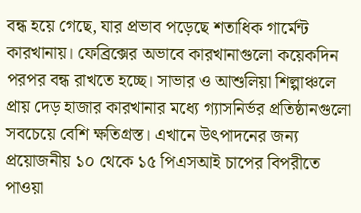বন্ধ হয়ে গেছে, যার প্রভাব পড়েছে শতাধিক গার্মেন্ট কারখানায়। ফেব্রিক্সের অভাবে কারখানাগুলো কয়েকদিন পরপর বন্ধ রাখতে হচ্ছে। সাভার ও আশুলিয়া শিল্পাঞ্চলে প্রায় দেড় হাজার কারখানার মধ্যে গ্যাসনির্ভর প্রতিষ্ঠানগুলো সবচেয়ে বেশি ক্ষতিগ্রস্ত। এখানে উৎপাদনের জন্য প্রয়োজনীয় ১০ থেকে ১৫ পিএসআই চাপের বিপরীতে পাওয়া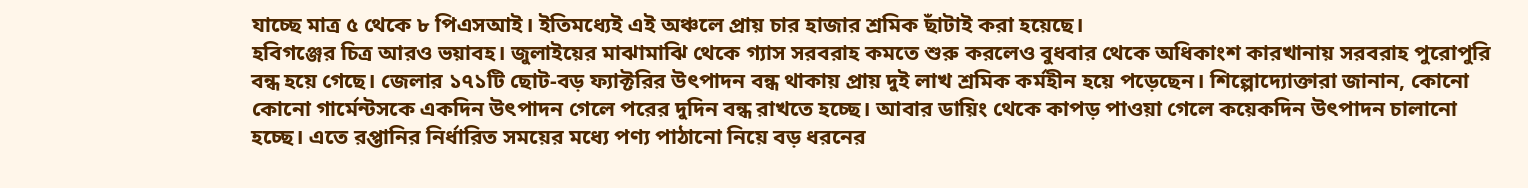যাচ্ছে মাত্র ৫ থেকে ৮ পিএসআই। ইতিমধ্যেই এই অঞ্চলে প্রায় চার হাজার শ্রমিক ছাঁটাই করা হয়েছে।
হবিগঞ্জের চিত্র আরও ভয়াবহ। জুলাইয়ের মাঝামাঝি থেকে গ্যাস সরবরাহ কমতে শুরু করলেও বুধবার থেকে অধিকাংশ কারখানায় সরবরাহ পুরোপুরি বন্ধ হয়ে গেছে। জেলার ১৭১টি ছোট-বড় ফ্যাক্টরির উৎপাদন বন্ধ থাকায় প্রায় দুই লাখ শ্রমিক কর্মহীন হয়ে পড়েছেন। শিল্পোদ্যোক্তারা জানান, কোনো কোনো গার্মেন্টসকে একদিন উৎপাদন গেলে পরের দুদিন বন্ধ রাখতে হচ্ছে। আবার ডায়িং থেকে কাপড় পাওয়া গেলে কয়েকদিন উৎপাদন চালানো হচ্ছে। এতে রপ্তানির নির্ধারিত সময়ের মধ্যে পণ্য পাঠানো নিয়ে বড় ধরনের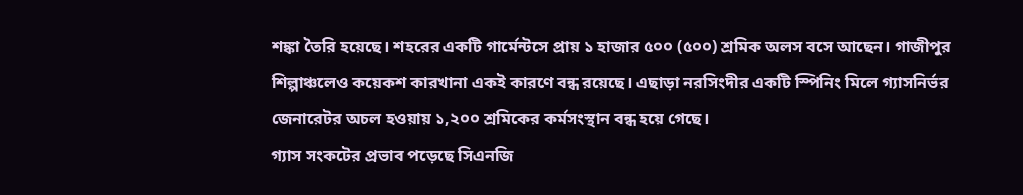শঙ্কা তৈরি হয়েছে। শহরের একটি গার্মেন্টসে প্রায় ১ হাজার ৫০০ (৫০০) শ্রমিক অলস বসে আছেন। গাজীপুর শিল্পাঞ্চলেও কয়েকশ কারখানা একই কারণে বন্ধ রয়েছে। এছাড়া নরসিংদীর একটি স্পিনিং মিলে গ্যাসনির্ভর জেনারেটর অচল হওয়ায় ১,২০০ শ্রমিকের কর্মসংস্থান বন্ধ হয়ে গেছে।
গ্যাস সংকটের প্রভাব পড়েছে সিএনজি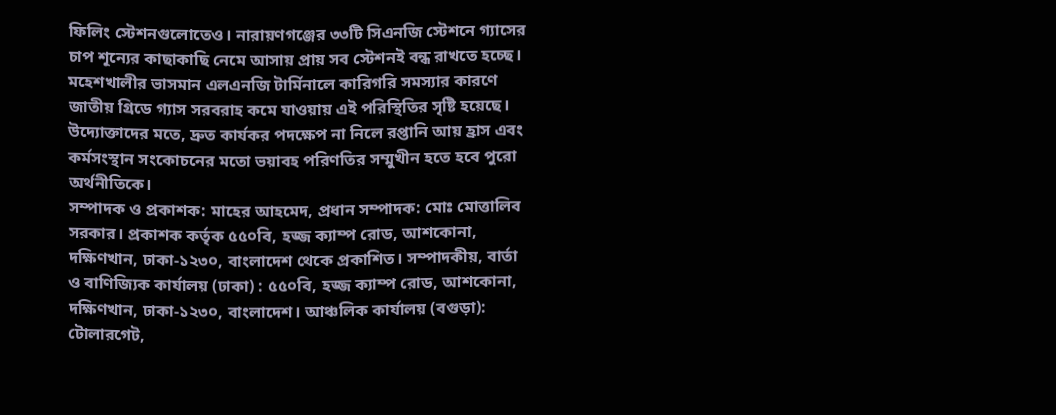ফিলিং স্টেশনগুলোতেও। নারায়ণগঞ্জের ৩৩টি সিএনজি স্টেশনে গ্যাসের চাপ শূন্যের কাছাকাছি নেমে আসায় প্রায় সব স্টেশনই বন্ধ রাখতে হচ্ছে। মহেশখালীর ভাসমান এলএনজি টার্মিনালে কারিগরি সমস্যার কারণে জাতীয় গ্রিডে গ্যাস সরবরাহ কমে যাওয়ায় এই পরিস্থিতির সৃষ্টি হয়েছে। উদ্যোক্তাদের মতে, দ্রুত কার্যকর পদক্ষেপ না নিলে রপ্তানি আয় হ্রাস এবং কর্মসংস্থান সংকোচনের মতো ভয়াবহ পরিণতির সম্মুখীন হতে হবে পুরো অর্থনীতিকে।
সম্পাদক ও প্রকাশক: মাহের আহমেদ, প্রধান সম্পাদক: মোঃ মোত্তালিব সরকার। প্রকাশক কর্তৃক ৫৫০বি, হজ্জ ক্যাম্প রোড, আশকোনা, দক্ষিণখান, ঢাকা-১২৩০, বাংলাদেশ থেকে প্রকাশিত। সম্পাদকীয়, বার্তা ও বাণিজ্যিক কার্যালয় (ঢাকা) : ৫৫০বি, হজ্জ ক্যাম্প রোড, আশকোনা, দক্ষিণখান, ঢাকা-১২৩০, বাংলাদেশ। আঞ্চলিক কার্যালয় (বগুড়া): টোলারগেট,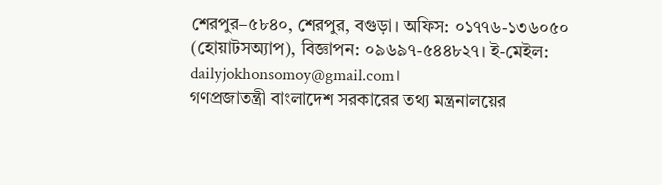শেরপুর–৫৮৪০, শেরপুর, বগুড়া। অফিস: ০১৭৭৬-১৩৬০৫০ (হোয়াটসঅ্যাপ), বিজ্ঞাপন: ০৯৬৯৭-৫৪৪৮২৭। ই-মেইল: dailyjokhonsomoy@gmail.com।
গণপ্রজাতন্ত্রী বাংলাদেশ সরকারের তথ্য মন্ত্রনালয়ের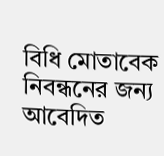বিধি মোতাবেক নিবন্ধনের জন্য আবেদিত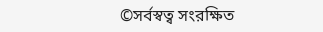©সর্বস্বত্ব সংরক্ষিত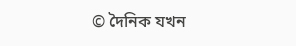© দৈনিক যখন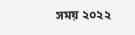সময় ২০২২